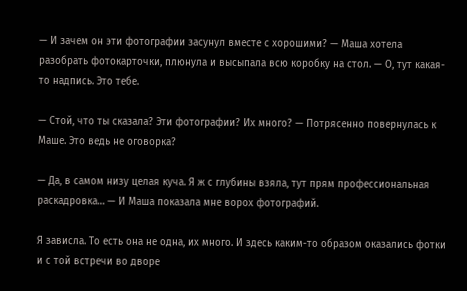— И зачем он эти фотографии засунул вместе с хорошими? — Маша хотела разобрать фотокарточки, плюнула и высыпала всю коробку на стол. — О, тут какая-то надпись. Это тебе.

— Стой, что ты сказала? Эти фотографии? Их много? — Потрясенно повернулась к Маше. Это ведь не оговорка?

— Да, в самом низу целая куча. Я ж с глубины взяла, тут прям профессиональная раскадровка… — И Маша показала мне ворох фотографий.

Я зависла. То есть она не одна, их много. И здесь каким-то образом оказались фотки и с той встречи во дворе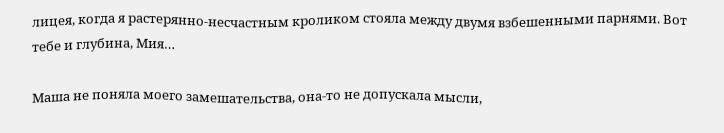лицея, когда я растерянно-несчастным кроликом стояла между двумя взбешенными парнями. Вот тебе и глубина, Мия…

Маша не поняла моего замешательства, она-то не допускала мысли,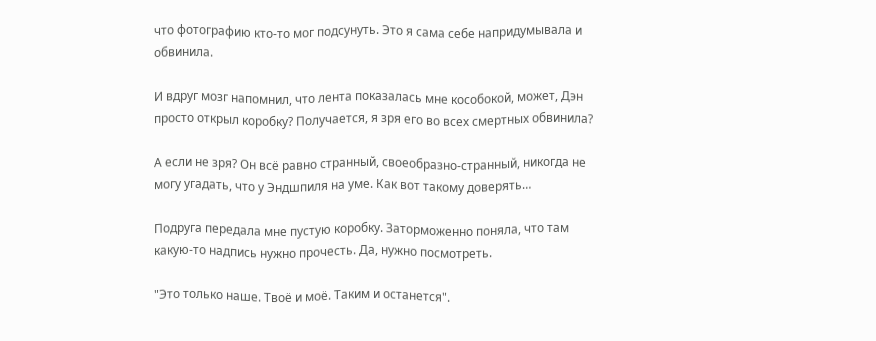что фотографию кто-то мог подсунуть. Это я сама себе напридумывала и обвинила.

И вдруг мозг напомнил, что лента показалась мне кособокой, может, Дэн просто открыл коробку? Получается, я зря его во всех смертных обвинила?

А если не зря? Он всё равно странный, своеобразно-странный, никогда не могу угадать, что у Эндшпиля на уме. Как вот такому доверять…

Подруга передала мне пустую коробку. Заторможенно поняла, что там какую-то надпись нужно прочесть. Да, нужно посмотреть.

"Это только наше. Твоё и моё. Таким и останется".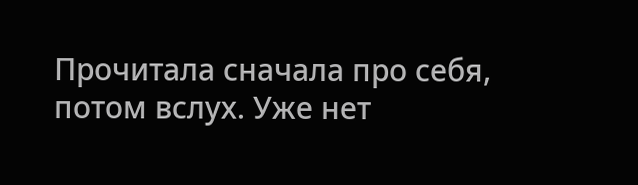Прочитала сначала про себя, потом вслух. Уже нет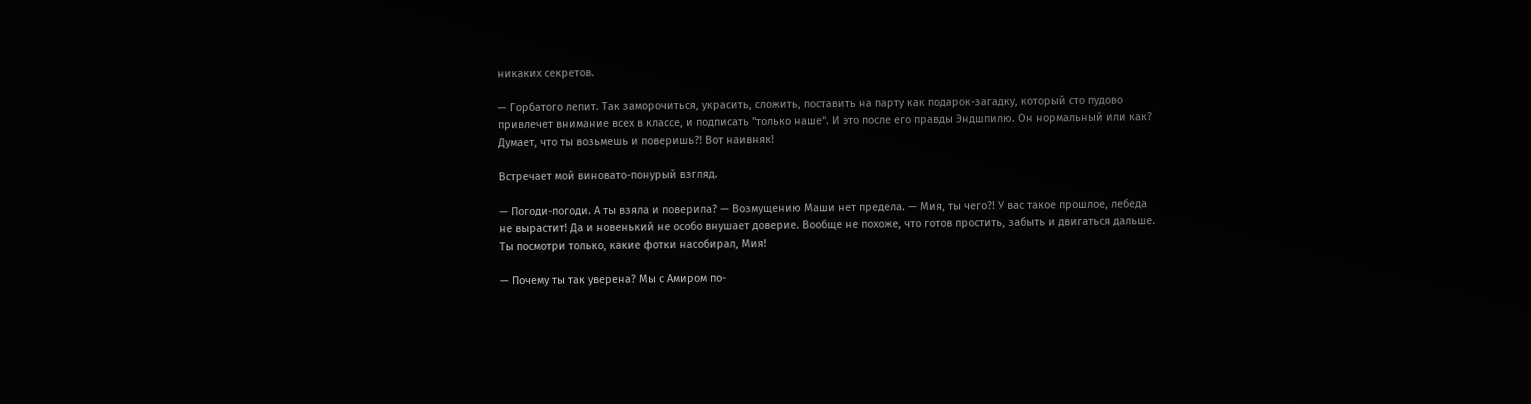никаких секретов.

— Горбатого лепит. Так заморочиться, украсить, сложить, поставить на парту как подарок-загадку, который сто пудово привлечет внимание всех в классе, и подписать "только наше". И это после его правды Эндшпилю. Он нормальный или как? Думает, что ты возьмешь и поверишь?! Вот наивняк!

Встречает мой виновато-понурый взгляд.

— Погоди-погоди. А ты взяла и поверила? — Возмущению Маши нет предела. — Мия, ты чего?! У вас такое прошлое, лебеда не вырастит! Да и новенький не особо внушает доверие. Вообще не похоже, что готов простить, забыть и двигаться дальше. Ты посмотри только, какие фотки насобирал, Мия!

— Почему ты так уверена? Мы с Амиром по-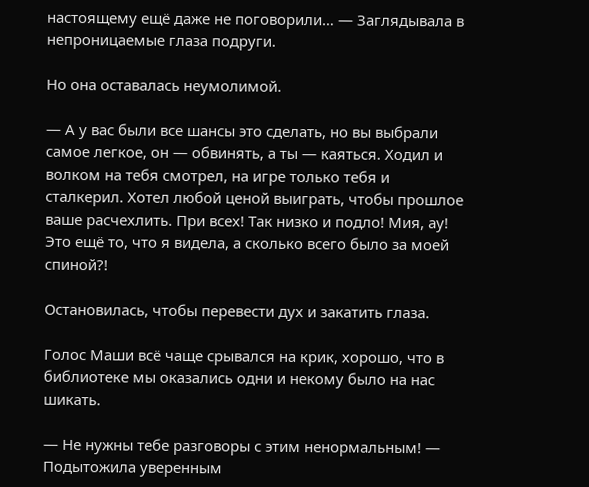настоящему ещё даже не поговорили… — Заглядывала в непроницаемые глаза подруги.

Но она оставалась неумолимой.

— А у вас были все шансы это сделать, но вы выбрали самое легкое, он — обвинять, а ты — каяться. Ходил и волком на тебя смотрел, на игре только тебя и сталкерил. Хотел любой ценой выиграть, чтобы прошлое ваше расчехлить. При всех! Так низко и подло! Мия, ау! Это ещё то, что я видела, а сколько всего было за моей спиной?!

Остановилась, чтобы перевести дух и закатить глаза.

Голос Маши всё чаще срывался на крик, хорошо, что в библиотеке мы оказались одни и некому было на нас шикать.

— Не нужны тебе разговоры с этим ненормальным! — Подытожила уверенным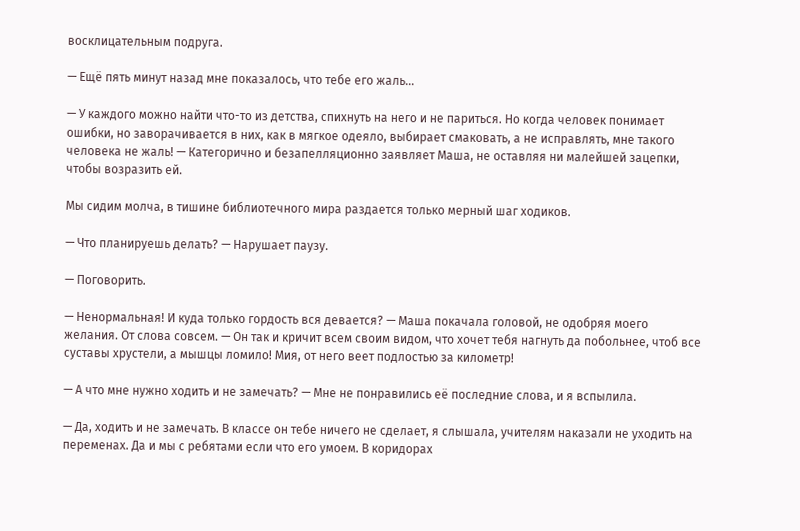восклицательным подруга.

— Ещё пять минут назад мне показалось, что тебе его жаль…

— У каждого можно найти что-то из детства, спихнуть на него и не париться. Но когда человек понимает ошибки, но заворачивается в них, как в мягкое одеяло, выбирает смаковать, а не исправлять, мне такого человека не жаль! — Категорично и безапелляционно заявляет Маша, не оставляя ни малейшей зацепки, чтобы возразить ей.

Мы сидим молча, в тишине библиотечного мира раздается только мерный шаг ходиков.

— Что планируешь делать? — Нарушает паузу.

— Поговорить.

— Ненормальная! И куда только гордость вся девается? — Маша покачала головой, не одобряя моего желания. От слова совсем. — Он так и кричит всем своим видом, что хочет тебя нагнуть да побольнее, чтоб все суставы хрустели, а мышцы ломило! Мия, от него веет подлостью за километр!

— А что мне нужно ходить и не замечать? — Мне не понравились её последние слова, и я вспылила.

— Да, ходить и не замечать. В классе он тебе ничего не сделает, я слышала, учителям наказали не уходить на переменах. Да и мы с ребятами если что его умоем. В коридорах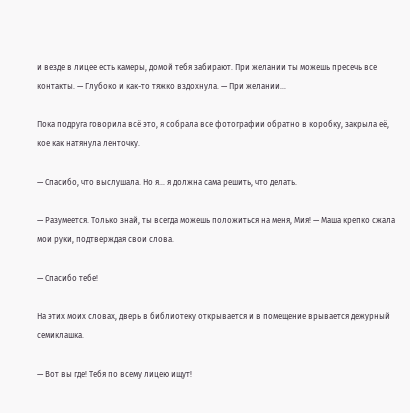и везде в лицее есть камеры, домой тебя забирают. При желании ты можешь пресечь все контакты. — Глубоко и как-то тяжко вздохнула. — При желании…

Пока подруга говорила всё это, я собрала все фотографии обратно в коробку, закрыла её, кое как натянула ленточку.

— Спасибо, что выслушала. Но я… я должна сама решить, что делать.

— Разумеется. Только знай, ты всегда можешь положиться на меня, Мия! — Маша крепко сжала мои руки, подтверждая свои слова.

— Спасибо тебе!

На этих моих словах, дверь в библиотеку открывается и в помещение врывается дежурный семиклашка.

— Вот вы где! Тебя по всему лицею ищут!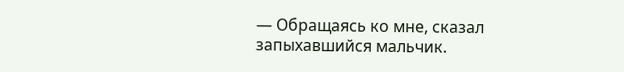— Обращаясь ко мне, сказал запыхавшийся мальчик.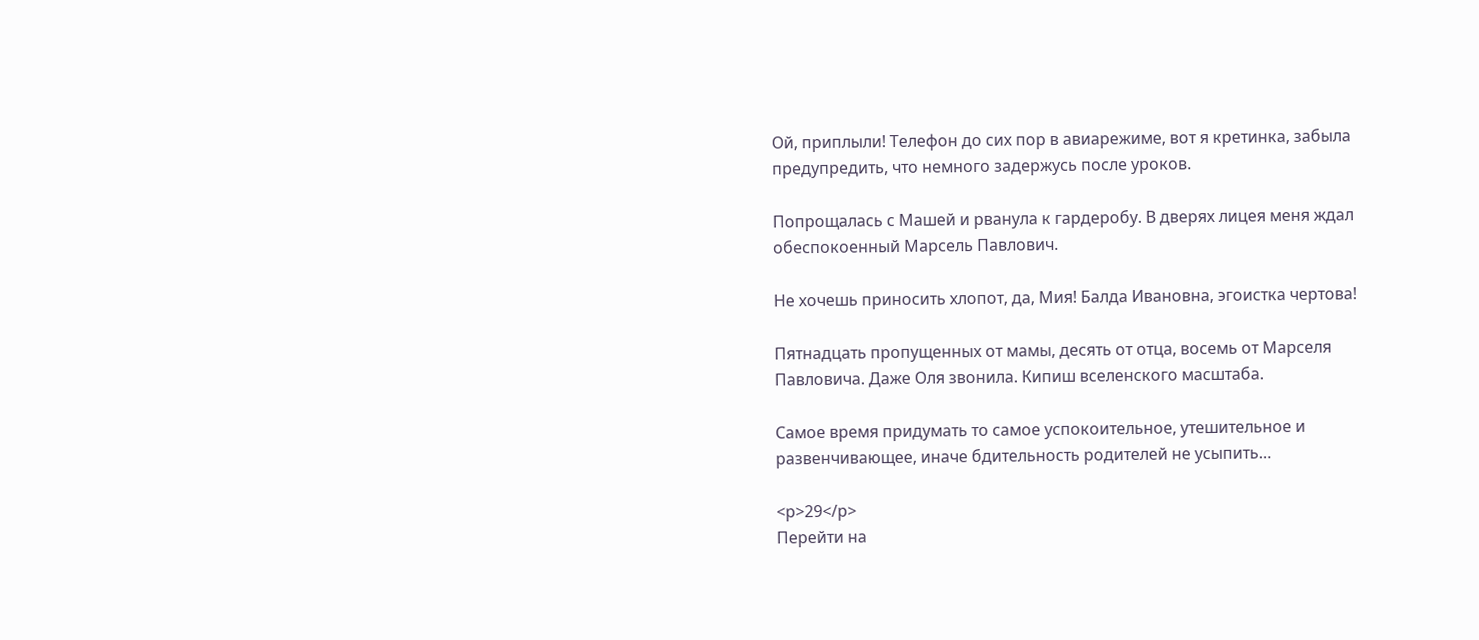Ой, приплыли! Телефон до сих пор в авиарежиме, вот я кретинка, забыла предупредить, что немного задержусь после уроков.

Попрощалась с Машей и рванула к гардеробу. В дверях лицея меня ждал обеспокоенный Марсель Павлович.

Не хочешь приносить хлопот, да, Мия! Балда Ивановна, эгоистка чертова!

Пятнадцать пропущенных от мамы, десять от отца, восемь от Марселя Павловича. Даже Оля звонила. Кипиш вселенского масштаба.

Самое время придумать то самое успокоительное, утешительное и развенчивающее, иначе бдительность родителей не усыпить…

<p>29</p>
Перейти на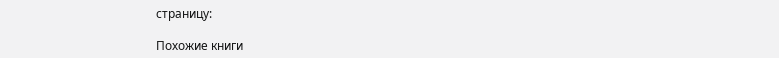страницу:

Похожие книги